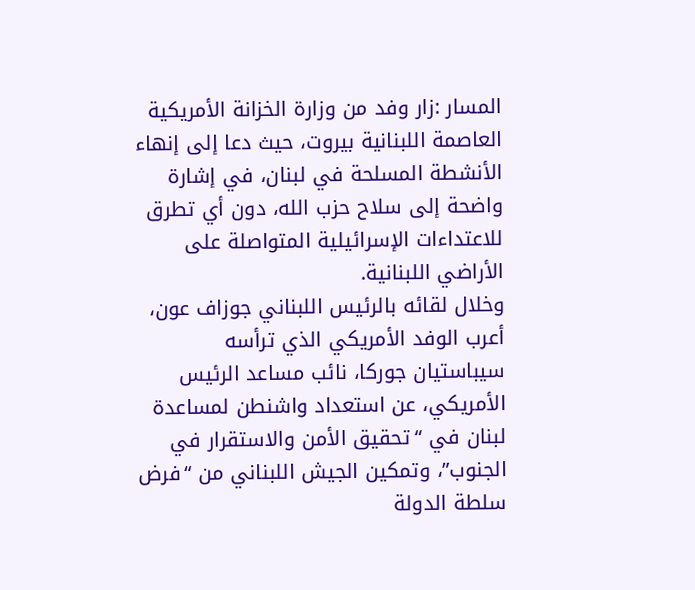المسار :زار وفد من وزارة الخزانة الأمريكية العاصمة اللبنانية بيروت، حيث دعا إلى إنهاء الأنشطة المسلحة في لبنان، في إشارة واضحة إلى سلاح حزب الله، دون أي تطرق للاعتداءات الإسرائيلية المتواصلة على الأراضي اللبنانية.
وخلال لقائه بالرئيس اللبناني جوزاف عون، أعرب الوفد الأمريكي الذي ترأسه سيباستيان جوركا، نائب مساعد الرئيس الأمريكي، عن استعداد واشنطن لمساعدة لبنان في “تحقيق الأمن والاستقرار في الجنوب”، وتمكين الجيش اللبناني من “فرض سلطة الدولة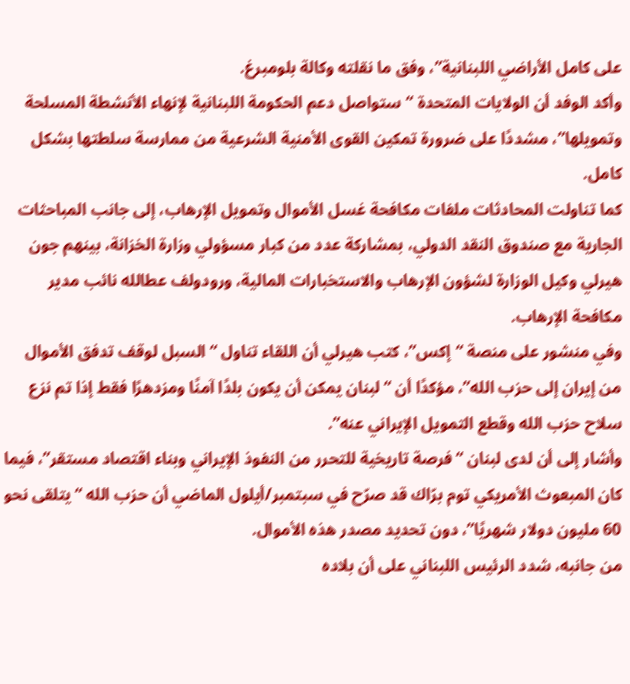على كامل الأراضي اللبنانية”، وفق ما نقلته وكالة بلومبرغ.
وأكد الوفد أن الولايات المتحدة “ستواصل دعم الحكومة اللبنانية لإنهاء الأنشطة المسلحة وتمويلها”، مشددًا على ضرورة تمكين القوى الأمنية الشرعية من ممارسة سلطتها بشكل كامل.
كما تناولت المحادثات ملفات مكافحة غسل الأموال وتمويل الإرهاب، إلى جانب المباحثات الجارية مع صندوق النقد الدولي، بمشاركة عدد من كبار مسؤولي وزارة الخزانة، بينهم جون هيرلي وكيل الوزارة لشؤون الإرهاب والاستخبارات المالية، ورودولف عطالله نائب مدير مكافحة الإرهاب.
وفي منشور على منصة “إكس”، كتب هيرلي أن اللقاء تناول “السبل لوقف تدفق الأموال من إيران إلى حزب الله”، مؤكدًا أن “لبنان يمكن أن يكون بلدًا آمنًا ومزدهرًا فقط إذا تم نزع سلاح حزب الله وقطع التمويل الإيراني عنه”.
وأشار إلى أن لدى لبنان “فرصة تاريخية للتحرر من النفوذ الإيراني وبناء اقتصاد مستقر”، فيما كان المبعوث الأمريكي توم برّاك قد صرّح في سبتمبر/أيلول الماضي أن حزب الله “يتلقى نحو 60 مليون دولار شهريًا”، دون تحديد مصدر هذه الأموال.
من جانبه، شدد الرئيس اللبناني على أن بلاده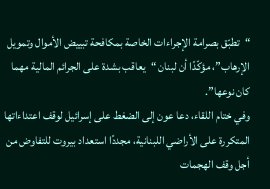“تطبّق بصرامة الإجراءات الخاصة بمكافحة تبييض الأموال وتمويل الإرهاب”، مؤكّدًا أن لبنان “يعاقب بشدة على الجرائم المالية مهما كان نوعها”.
وفي ختام اللقاء، دعا عون إلى الضغط على إسرائيل لوقف اعتداءاتها المتكررة على الأراضي اللبنانية، مجددًا استعداد بيروت للتفاوض من أجل وقف الهجمات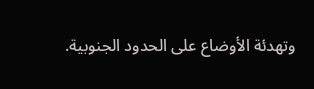وتهدئة الأوضاع على الحدود الجنوبية.